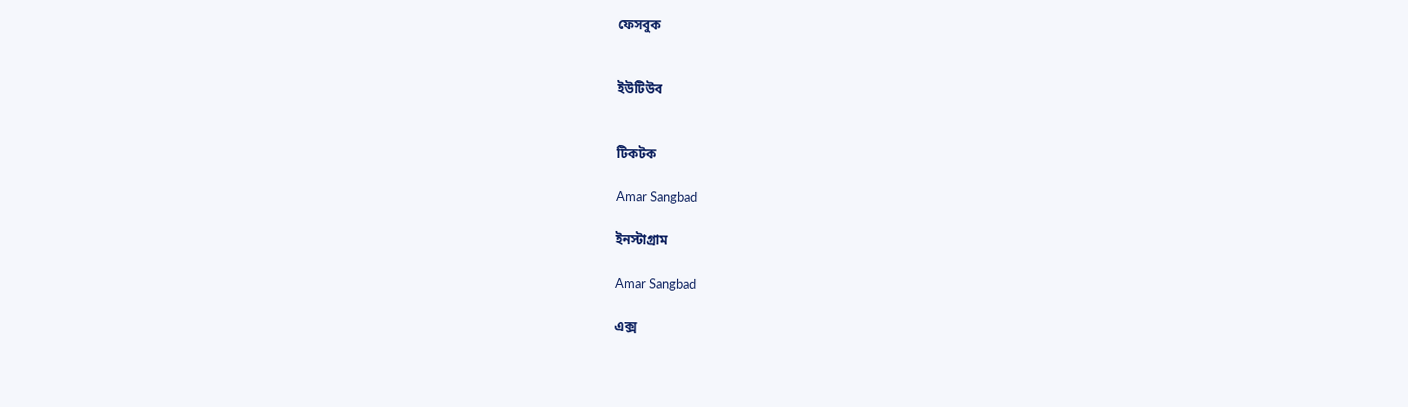ফেসবুক


ইউটিউব


টিকটক

Amar Sangbad

ইনস্টাগ্রাম

Amar Sangbad

এক্স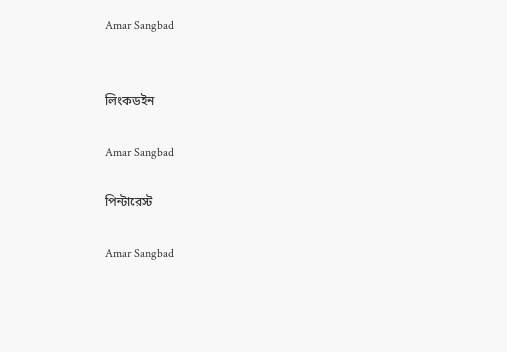Amar Sangbad


লিংকডইন

Amar Sangbad

পিন্টারেস্ট

Amar Sangbad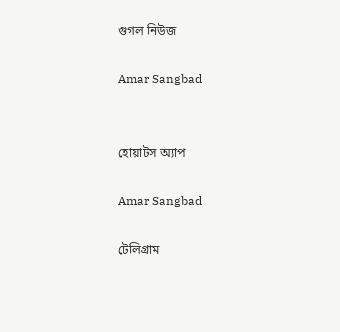গুগল নিউজ

Amar Sangbad


হোয়াটস অ্যাপ

Amar Sangbad

টেলিগ্রাম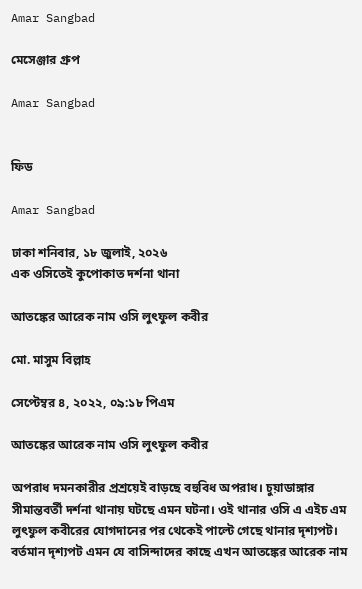Amar Sangbad

মেসেঞ্জার গ্রুপ

Amar Sangbad


ফিড

Amar Sangbad

ঢাকা শনিবার, ১৮ জুলাই, ২০২৬
এক ওসিতেই কুপোকাত দর্শনা থানা

আতঙ্কের আরেক নাম ওসি লুৎফুল কবীর

মো. মাসুম বিল্লাহ

সেপ্টেম্বর ৪, ২০২২, ০৯:১৮ পিএম

আতঙ্কের আরেক নাম ওসি লুৎফুল কবীর

অপরাধ দমনকারীর প্রশ্রয়েই বাড়ছে বহুবিধ অপরাধ। চুয়াডাঙ্গার সীমান্তবর্তী দর্শনা থানায় ঘটছে এমন ঘটনা। ওই থানার ওসি এ এইচ এম লুৎফুল কবীরের যোগদানের পর থেকেই পাল্টে গেছে থানার দৃশ্যপট। বর্তমান দৃশ্যপট এমন যে বাসিন্দাদের কাছে এখন আতঙ্কের আরেক নাম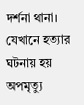দর্শনা থানা। যেখানে হত্যার ঘটনায় হয় অপমৃত্যু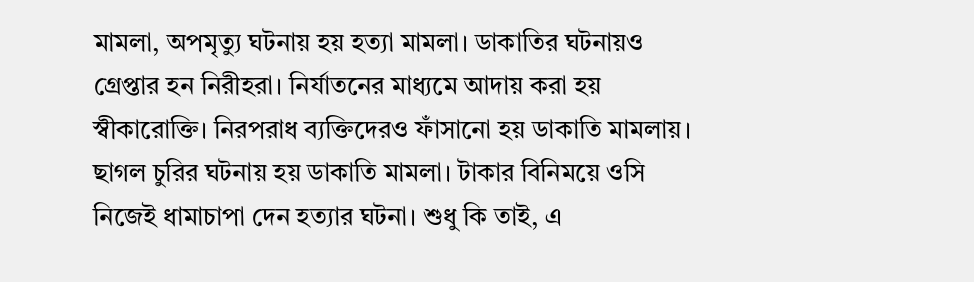মামলা, অপমৃত্যু ঘটনায় হয় হত্যা মামলা। ডাকাতির ঘটনায়ও গ্রেপ্তার হন নিরীহরা। নির্যাতনের মাধ্যমে আদায় করা হয় স্বীকারোক্তি। নিরপরাধ ব্যক্তিদেরও ফাঁসানো হয় ডাকাতি মামলায়। ছাগল চুরির ঘটনায় হয় ডাকাতি মামলা। টাকার বিনিময়ে ওসি নিজেই ধামাচাপা দেন হত্যার ঘটনা। শুধু কি তাই, এ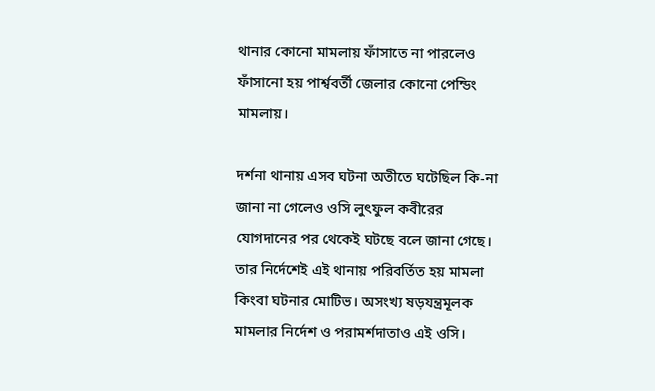থানার কোনো মামলায় ফাঁসাতে না পারলেও ফাঁসানো হয় পার্শ্ববর্তী জেলার কোনো পেন্ডিং মামলায়।

দর্শনা থানায় এসব ঘটনা অতীতে ঘটেছিল কি-না জানা না গেলেও ওসি লুৎফুল কবীরের যোগদানের পর থেকেই ঘটছে বলে জানা গেছে। তার নির্দেশেই এই থানায় পরিবর্তিত হয় মামলা কিংবা ঘটনার মোটিভ। অসংখ্য ষড়যন্ত্রমূলক মামলার নির্দেশ ও পরামর্শদাতাও এই ওসি।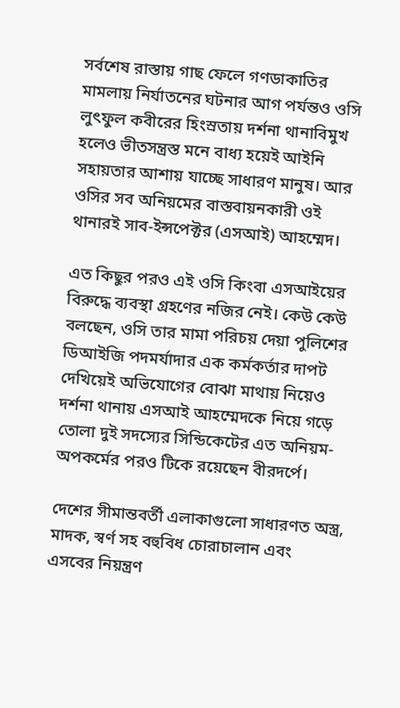সর্বশেষ রাস্তায় গাছ ফেলে গণডাকাতির মামলায় নির্যাতনের ঘটনার আগ পর্যন্তও ওসি লুৎফুল কবীরের হিংস্রতায় দর্শনা থানাবিমুখ হলেও ভীতসন্ত্রস্ত মনে বাধ্য হয়েই আইনি সহায়তার আশায় যাচ্ছে সাধারণ মানুষ। আর ওসির সব অনিয়মের বাস্তবায়নকারী ওই থানারই সাব-ইন্সপেক্টর (এসআই) আহম্মেদ।

এত কিছুর পরও এই ওসি কিংবা এসআইয়ের বিরুদ্ধে ব্যবস্থা গ্রহণের নজির নেই। কেউ কেউ বলছেন, ওসি তার মামা পরিচয় দেয়া পুলিশের ডিআইজি পদমর্যাদার এক কর্মকর্তার দাপট দেখিয়েই অভিযোগের বোঝা মাথায় নিয়েও দর্শনা থানায় এসআই আহম্মেদকে নিয়ে গড়ে তোলা দুই সদস্যের সিন্ডিকেটের এত অনিয়ম-অপকর্মের পরও টিকে রয়েছেন বীরদর্পে।

দেশের সীমান্তবর্তী এলাকাগুলো সাধারণত অস্ত্র, মাদক, স্বর্ণ সহ বহুবিধ চোরাচালান এবং এসবের নিয়ন্ত্রণ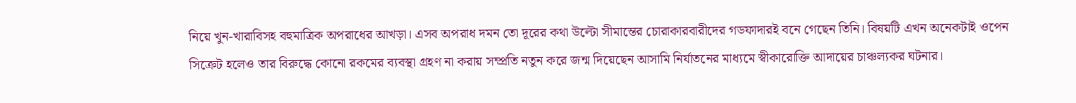নিয়ে খুন-খারাবিসহ বহুমাত্রিক অপরাধের আখড়া। এসব অপরাধ দমন তো দূরের কথা উল্টো সীমান্তের চোরাকারবারীদের গডফাদারই বনে গেছেন তিনি। বিষয়টি এখন অনেকটাই ওপেন সিক্রেট হলেও তার বিরুদ্ধে কোনো রকমের ব্যবস্থা গ্রহণ না করায় সম্প্রতি নতুন করে জন্ম দিয়েছেন আসামি নির্যাতনের মাধ্যমে স্বীকারোক্তি আদায়ের চাঞ্চল্যকর ঘটনার।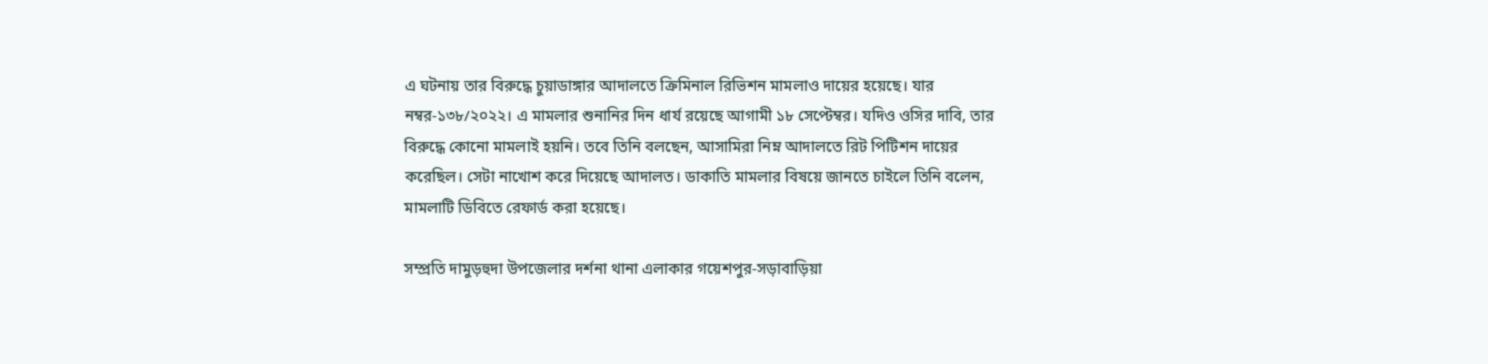এ ঘটনায় তার বিরুদ্ধে চুয়াডাঙ্গার আদালতে ক্রিমিনাল রিভিশন মামলাও দায়ের হয়েছে। যার নম্বর-১৩৮/২০২২। এ মামলার শুনানির দিন ধার্য রয়েছে আগামী ১৮ সেপ্টেম্বর। যদিও ওসির দাবি, তার বিরুদ্ধে কোনো মামলাই হয়নি। তবে তিনি বলছেন, আসামিরা নিম্ন আদালতে রিট পিটিশন দায়ের করেছিল। সেটা নাখোশ করে দিয়েছে আদালত। ডাকাতি মামলার বিষয়ে জানতে চাইলে তিনি বলেন, মামলাটি ডিবিতে রেফার্ড করা হয়েছে।

সম্প্রতি দামুড়হুদা উপজেলার দর্শনা থানা এলাকার গয়েশপুর-সড়াবাড়িয়া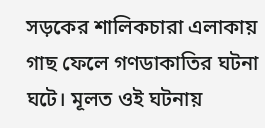সড়কের শালিকচারা এলাকায় গাছ ফেলে গণডাকাতির ঘটনা ঘটে। মূলত ওই ঘটনায়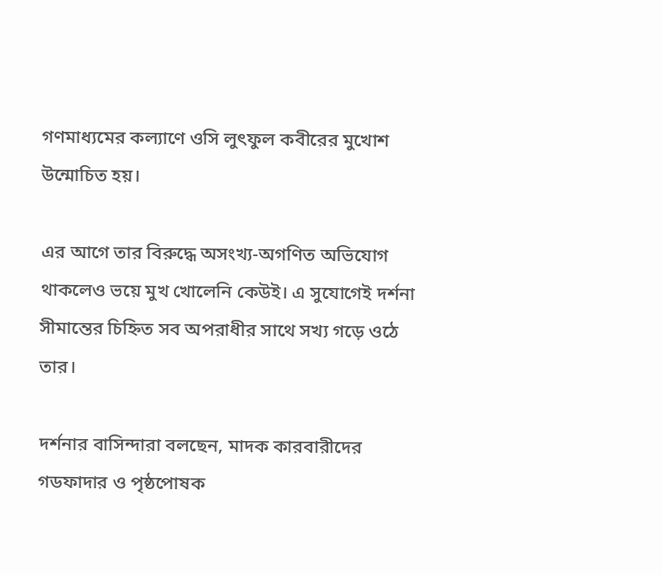গণমাধ্যমের কল্যাণে ওসি লুৎফুল কবীরের মুখোশ উন্মোচিত হয়।

এর আগে তার বিরুদ্ধে অসংখ্য-অগণিত অভিযোগ থাকলেও ভয়ে মুখ খোলেনি কেউই। এ সুযোগেই দর্শনা সীমান্তের চিহ্নিত সব অপরাধীর সাথে সখ্য গড়ে ওঠে তার।

দর্শনার বাসিন্দারা বলছেন, মাদক কারবারীদের গডফাদার ও পৃষ্ঠপোষক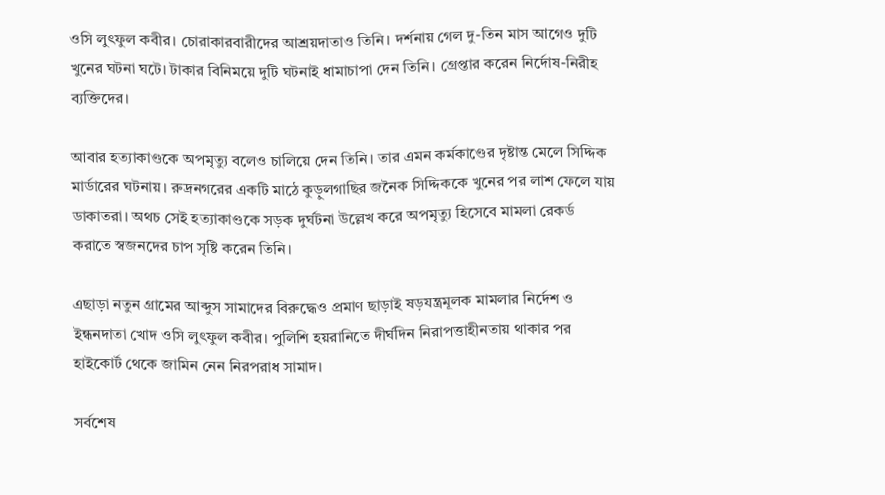ওসি লুৎফুল কবীর। চোরাকারবারীদের আশ্রয়দাতাও তিনি। দর্শনায় গেল দু-তিন মাস আগেও দুটি খুনের ঘটনা ঘটে। টাকার বিনিময়ে দুটি ঘটনাই ধামাচাপা দেন তিনি। গ্রেপ্তার করেন নির্দোষ-নিরীহ ব্যক্তিদের।

আবার হত্যাকাণ্ডকে অপমৃত্যু বলেও চালিয়ে দেন তিনি। তার এমন কর্মকাণ্ডের দৃষ্টান্ত মেলে সিদ্দিক মার্ডারের ঘটনায়। রুদ্রনগরের একটি মাঠে কুড়ুলগাছির জনৈক সিদ্দিককে খুনের পর লাশ ফেলে যায় ডাকাতরা। অথচ সেই হত্যাকাণ্ডকে সড়ক দুর্ঘটনা উল্লেখ করে অপমৃত্যু হিসেবে মামলা রেকর্ড করাতে স্বজনদের চাপ সৃষ্টি করেন তিনি।

এছাড়া নতুন গ্রামের আব্দুস সামাদের বিরুদ্ধেও প্রমাণ ছাড়াই ষড়যন্ত্রমূলক মামলার নির্দেশ ও ইন্ধনদাতা খোদ ওসি লুৎফুল কবীর। পুলিশি হয়রানিতে দীর্ঘদিন নিরাপত্তাহীনতায় থাকার পর হাইকোর্ট থেকে জামিন নেন নিরপরাধ সামাদ।

সর্বশেষ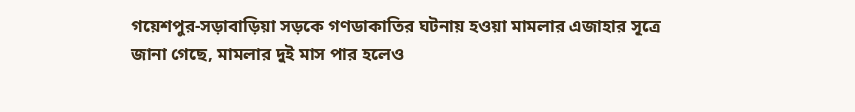গয়েশপুর-সড়াবাড়িয়া সড়কে গণডাকাতির ঘটনায় হওয়া মামলার এজাহার সূত্রে জানা গেছে, মামলার দুই মাস পার হলেও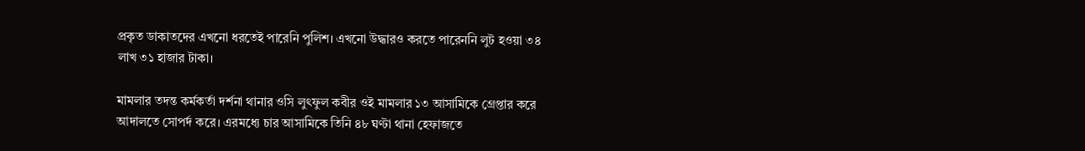প্রকৃত ডাকাতদের এখনো ধরতেই পারেনি পুলিশ। এখনো উদ্ধারও করতে পারেননি লুট হওয়া ৩৪ লাখ ৩১ হাজার টাকা।

মামলার তদন্ত কর্মকর্তা দর্শনা থানার ওসি লুৎফুল কবীর ওই মামলার ১৩ আসামিকে গ্রেপ্তার করে আদালতে সোপর্দ করে। এরমধ্যে চার আসামিকে তিনি ৪৮ ঘণ্টা থানা হেফাজতে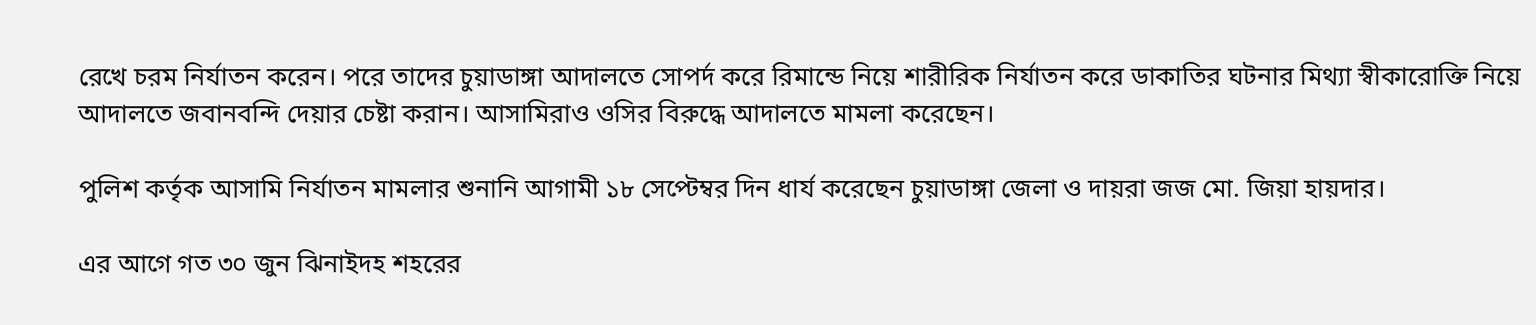রেখে চরম নির্যাতন করেন। পরে তাদের চুয়াডাঙ্গা আদালতে সোপর্দ করে রিমান্ডে নিয়ে শারীরিক নির্যাতন করে ডাকাতির ঘটনার মিথ্যা স্বীকারোক্তি নিয়ে আদালতে জবানবন্দি দেয়ার চেষ্টা করান। আসামিরাও ওসির বিরুদ্ধে আদালতে মামলা করেছেন।

পুলিশ কর্তৃক আসামি নির্যাতন মামলার শুনানি আগামী ১৮ সেপ্টেম্বর দিন ধার্য করেছেন চুয়াডাঙ্গা জেলা ও দায়রা জজ মো. জিয়া হায়দার।

এর আগে গত ৩০ জুন ঝিনাইদহ শহরের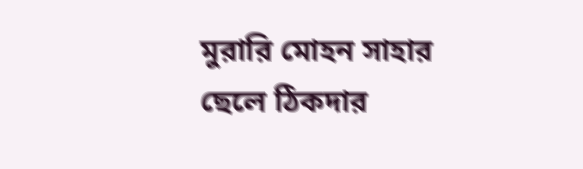মুরারি মোহন সাহার ছেলে ঠিকদার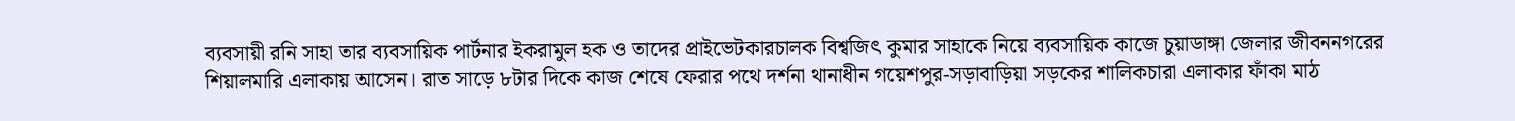ব্যবসায়ী রনি সাহা তার ব্যবসায়িক পার্টনার ইকরামুল হক ও তাদের প্রাইভেটকারচালক বিশ্বজিৎ কুমার সাহাকে নিয়ে ব্যবসায়িক কাজে চুয়াডাঙ্গা জেলার জীবননগরের শিয়ালমারি এলাকায় আসেন। রাত সাড়ে ৮টার দিকে কাজ শেষে ফেরার পথে দর্শনা থানাধীন গয়েশপুর-সড়াবাড়িয়া সড়কের শালিকচারা এলাকার ফাঁকা মাঠ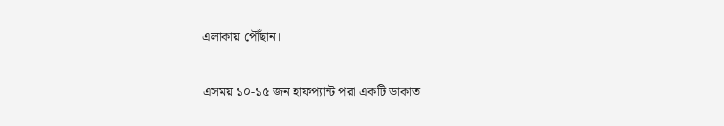এলাকায় পৌঁছান।

এসময় ১০-১৫ জন হাফপ্যান্ট পরা একটি ডাকাত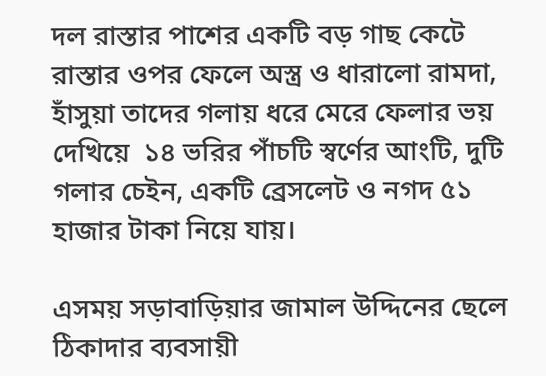দল রাস্তার পাশের একটি বড় গাছ কেটে রাস্তার ওপর ফেলে অস্ত্র ও ধারালো রামদা, হাঁসুয়া তাদের গলায় ধরে মেরে ফেলার ভয় দেখিয়ে  ১৪ ভরির পাঁচটি স্বর্ণের আংটি, দুটি গলার চেইন, একটি ব্রেসলেট ও নগদ ৫১ হাজার টাকা নিয়ে যায়।

এসময় সড়াবাড়িয়ার জামাল উদ্দিনের ছেলে ঠিকাদার ব্যবসায়ী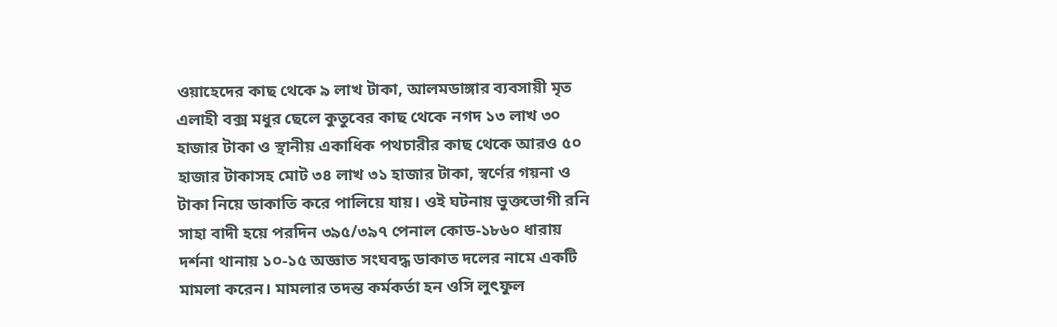ওয়াহেদের কাছ থেকে ৯ লাখ টাকা, আলমডাঙ্গার ব্যবসায়ী মৃত এলাহী বক্স মধুর ছেলে কুতুবের কাছ থেকে নগদ ১৩ লাখ ৩০ হাজার টাকা ও স্থানীয় একাধিক পথচারীর কাছ থেকে আরও ৫০ হাজার টাকাসহ মোট ৩৪ লাখ ৩১ হাজার টাকা, স্বর্ণের গয়না ও টাকা নিয়ে ডাকাতি করে পালিয়ে যায়। ওই ঘটনায় ভুক্তভোগী রনি সাহা বাদী হয়ে পরদিন ৩৯৫/৩৯৭ পেনাল কোড-১৮৬০ ধারায় দর্শনা থানায় ১০-১৫ অজ্ঞাত সংঘবদ্ধ ডাকাত দলের নামে একটি মামলা করেন। মামলার তদন্ত কর্মকর্তা হন ওসি লুৎফুল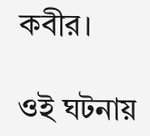কবীর।

ওই ঘটনায়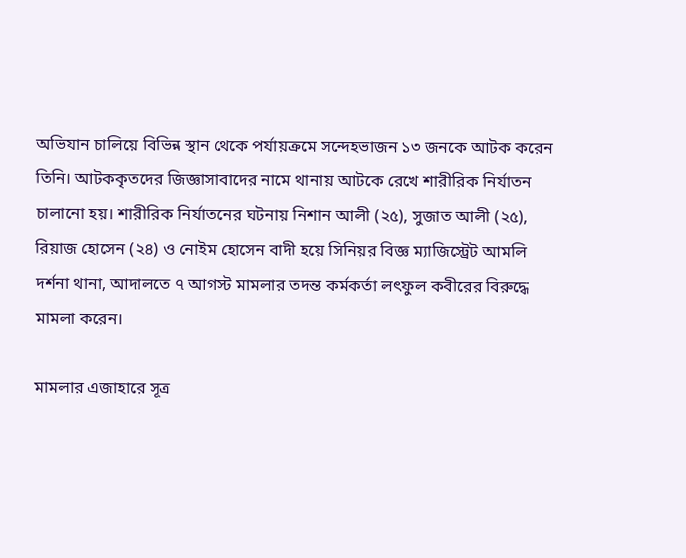অভিযান চালিয়ে বিভিন্ন স্থান থেকে পর্যায়ক্রমে সন্দেহভাজন ১৩ জনকে আটক করেন তিনি। আটককৃতদের জিজ্ঞাসাবাদের নামে থানায় আটকে রেখে শারীরিক নির্যাতন চালানো হয়। শারীরিক নির্যাতনের ঘটনায় নিশান আলী (২৫), সুজাত আলী (২৫), রিয়াজ হোসেন (২৪) ও নোইম হোসেন বাদী হয়ে সিনিয়র বিজ্ঞ ম্যাজিস্ট্রেট আমলি দর্শনা থানা, আদালতে ৭ আগস্ট মামলার তদন্ত কর্মকর্তা লৎফুল কবীরের বিরুদ্ধে মামলা করেন।

মামলার এজাহারে সূত্র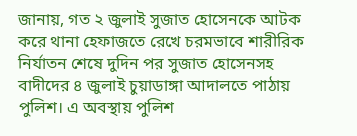জানায়, গত ২ জুলাই সুজাত হোসেনকে আটক করে থানা হেফাজতে রেখে চরমভাবে শারীরিক নির্যাতন শেষে দুদিন পর সুজাত হোসেনসহ বাদীদের ৪ জুলাই চুয়াডাঙ্গা আদালতে পাঠায় পুলিশ। এ অবস্থায় পুলিশ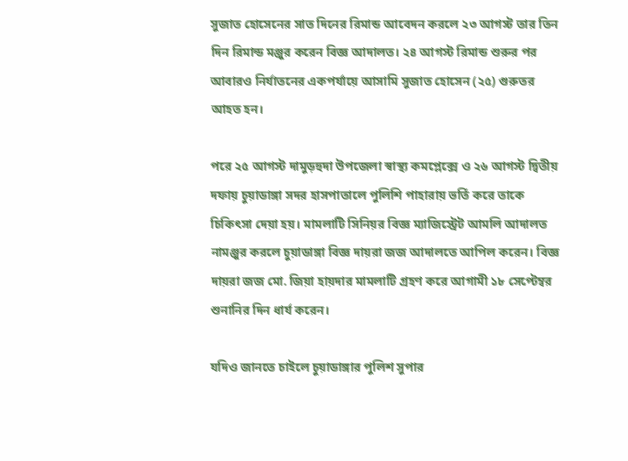সুজাত হোসেনের সাত দিনের রিমান্ড আবেদন করলে ২৩ আগস্ট তার তিন দিন রিমান্ড মঞ্জুর করেন বিজ্ঞ আদালত। ২৪ আগস্ট রিমান্ড শুরুর পর আবারও নির্যাতনের একপর্যায়ে আসামি সুজাত হোসেন (২৫) গুরুতর আহত হন।

পরে ২৫ আগস্ট দামুড়হুদা উপজেলা স্বাস্থ্য কমপ্লেক্সে ও ২৬ আগস্ট দ্বিতীয় দফায় চুয়াডাঙ্গা সদর হাসপাতালে পুলিশি পাহারায় ভর্তি করে তাকে চিকিৎসা দেয়া হয়। মামলাটি সিনিয়র বিজ্ঞ ম্যাজিস্ট্রেট আমলি আদালত নামঞ্জুর করলে চুয়াডাঙ্গা বিজ্ঞ দায়রা জজ আদালতে আপিল করেন। বিজ্ঞ দায়রা জজ মো. জিয়া হায়দার মামলাটি গ্রহণ করে আগামী ১৮ সেপ্টেম্বর শুনানির দিন ধার্য করেন।

যদিও জানতে চাইলে চুয়াডাঙ্গার পুলিশ সুপার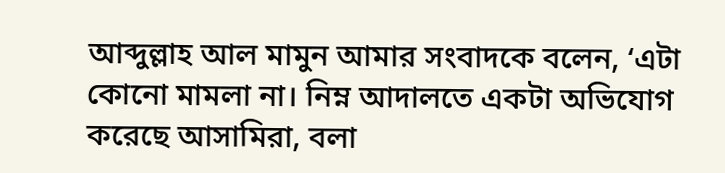আব্দুল্লাহ আল মামুন আমার সংবাদকে বলেন, ‘এটা কোনো মামলা না। নিম্ন আদালতে একটা অভিযোগ করেছে আসামিরা, বলা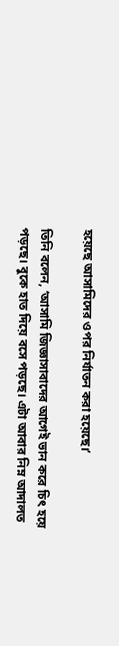হয়েছে আসামিদের ওপর নির্যাতন করা হয়েছে।’

তিনি বলেন, ‘আসামি জিজ্ঞাসাবাদের আগেই ভান করে চিৎ হয়ে পড়ছে। বুকে হাত দিয়ে বসে পড়ছে। এটা আবার নিম্ন আদালত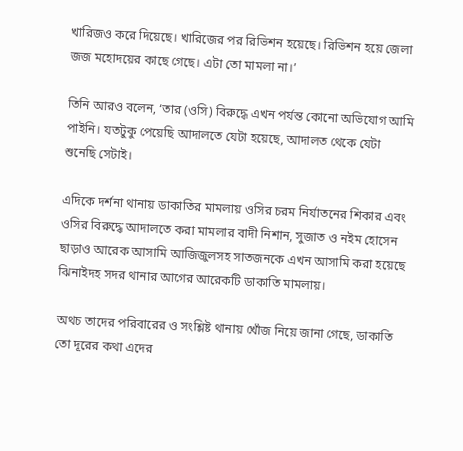খারিজও করে দিয়েছে। খারিজের পর রিভিশন হয়েছে। রিভিশন হয়ে জেলা জজ মহোদয়ের কাছে গেছে। এটা তো মামলা না।’

তিনি আরও বলেন, ‘তার (ওসি) বিরুদ্ধে এখন পর্যন্ত কোনো অভিযোগ আমি পাইনি। যতটুকু পেয়েছি আদালতে যেটা হয়েছে, আদালত থেকে যেটা শুনেছি সেটাই।

এদিকে দর্শনা থানায় ডাকাতির মামলায় ওসির চরম নির্যাতনের শিকার এবং ওসির বিরুদ্ধে আদালতে করা মামলার বাদী নিশান, সুজাত ও নইম হোসেন ছাড়াও আরেক আসামি আজিজুলসহ সাতজনকে এখন আসামি করা হয়েছে ঝিনাইদহ সদর থানার আগের আরেকটি ডাকাতি মামলায়।

অথচ তাদের পরিবারের ও সংশ্লিষ্ট থানায় খোঁজ নিয়ে জানা গেছে, ডাকাতি তো দূরের কথা এদের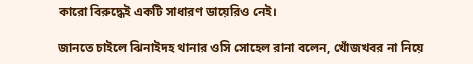কারো বিরুদ্ধেই একটি সাধারণ ডায়েরিও নেই।

জানতে চাইলে ঝিনাইদহ থানার ওসি সোহেল রানা বলেন, খোঁজখবর না নিয়ে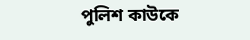পুলিশ কাউকে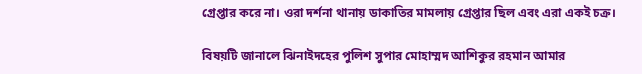গ্রেপ্তার করে না। ওরা দর্শনা থানায় ডাকাতির মামলায় গ্রেপ্তার ছিল এবং এরা একই চক্র।

বিষয়টি জানালে ঝিনাইদহের পুলিশ সুপার মোহাম্মদ আশিকুর রহমান আমার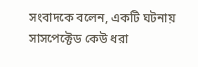সংবাদকে বলেন, একটি ঘটনায় সাসপেক্টেড কেউ ধরা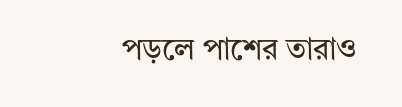পড়লে পাশের তারাও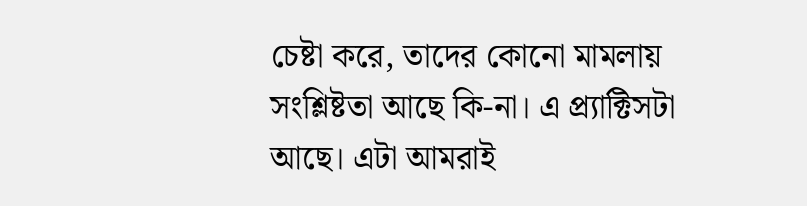চেষ্টা করে, তাদের কোনো মামলায় সংশ্লিষ্টতা আছে কি-না। এ প্র্যাক্টিসটা আছে। এটা আমরাই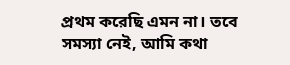প্রথম করেছি এমন না। তবে সমস্যা নেই, আমি কথা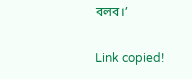বলব।’

Link copied!